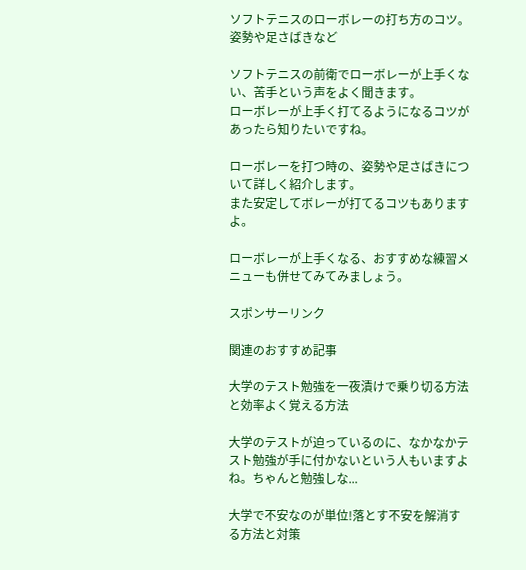ソフトテニスのローボレーの打ち方のコツ。姿勢や足さばきなど

ソフトテニスの前衛でローボレーが上手くない、苦手という声をよく聞きます。
ローボレーが上手く打てるようになるコツがあったら知りたいですね。

ローボレーを打つ時の、姿勢や足さばきについて詳しく紹介します。
また安定してボレーが打てるコツもありますよ。

ローボレーが上手くなる、おすすめな練習メニューも併せてみてみましょう。

スポンサーリンク

関連のおすすめ記事

大学のテスト勉強を一夜漬けで乗り切る方法と効率よく覚える方法

大学のテストが迫っているのに、なかなかテスト勉強が手に付かないという人もいますよね。ちゃんと勉強しな...

大学で不安なのが単位!落とす不安を解消する方法と対策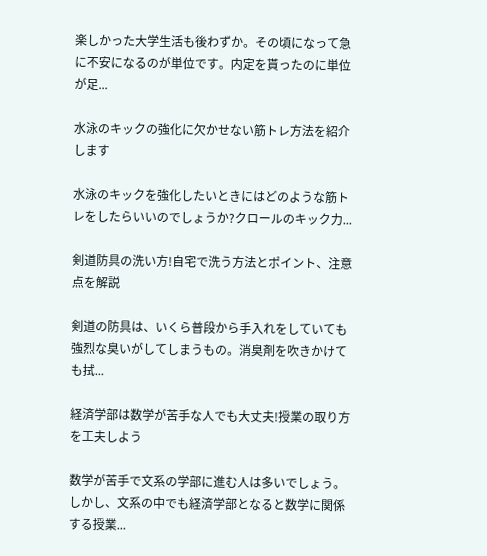楽しかった大学生活も後わずか。その頃になって急に不安になるのが単位です。内定を貰ったのに単位が足...

水泳のキックの強化に欠かせない筋トレ方法を紹介します

水泳のキックを強化したいときにはどのような筋トレをしたらいいのでしょうか?クロールのキック力...

剣道防具の洗い方!自宅で洗う方法とポイント、注意点を解説

剣道の防具は、いくら普段から手入れをしていても強烈な臭いがしてしまうもの。消臭剤を吹きかけても拭...

経済学部は数学が苦手な人でも大丈夫!授業の取り方を工夫しよう

数学が苦手で文系の学部に進む人は多いでしょう。しかし、文系の中でも経済学部となると数学に関係する授業...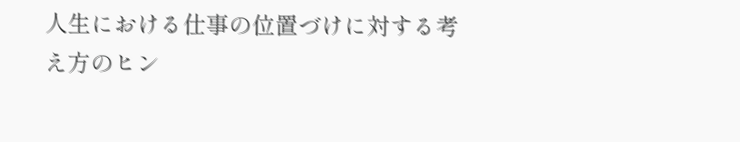人生における仕事の位置づけに対する考え方のヒン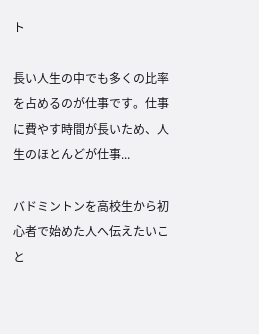ト

長い人生の中でも多くの比率を占めるのが仕事です。仕事に費やす時間が長いため、人生のほとんどが仕事...

バドミントンを高校生から初心者で始めた人へ伝えたいこと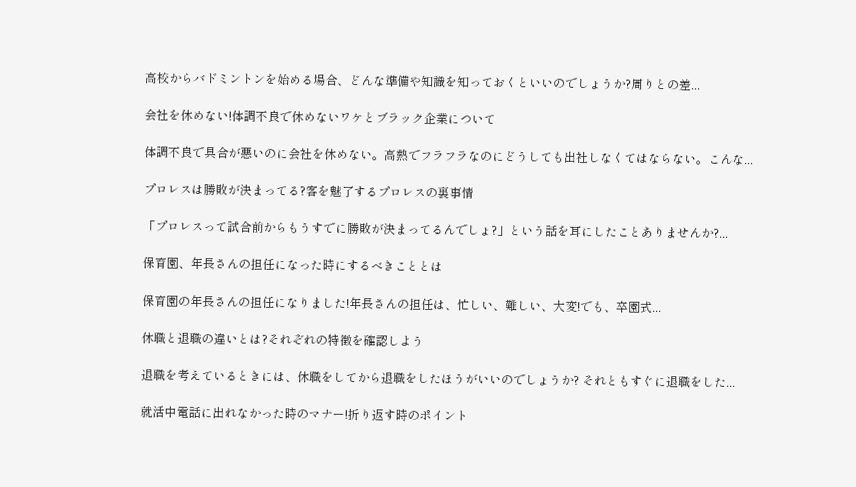高校からバドミントンを始める場合、どんな準備や知識を知っておくといいのでしょうか?周りとの差...

会社を休めない!体調不良で休めないワケとブラック企業について

体調不良で具合が悪いのに会社を休めない。高熱でフラフラなのにどうしても出社しなくてはならない。こんな...

プロレスは勝敗が決まってる?客を魅了するプロレスの裏事情

「プロレスって試合前からもうすでに勝敗が決まってるんでしょ?」という話を耳にしたことありませんか?...

保育園、年長さんの担任になった時にするべきこととは

保育園の年長さんの担任になりました!年長さんの担任は、忙しい、難しい、大変!でも、卒園式...

休職と退職の違いとは?それぞれの特徴を確認しよう

退職を考えているときには、休職をしてから退職をしたほうがいいのでしょうか? それともすぐに退職をした...

就活中電話に出れなかった時のマナー!折り返す時のポイント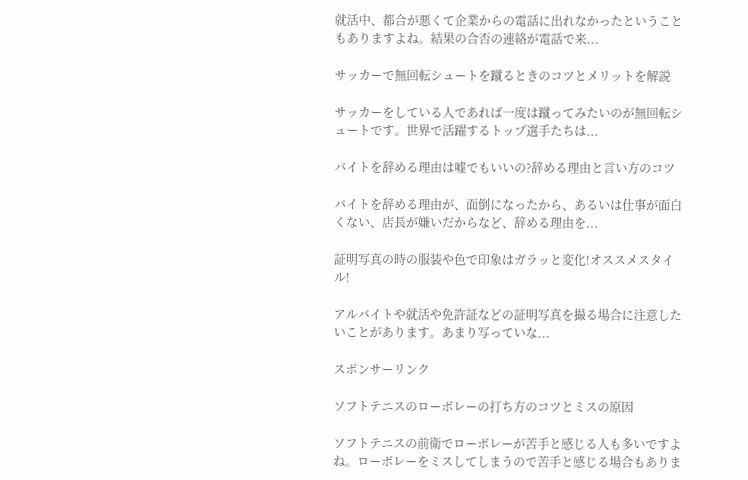就活中、都合が悪くて企業からの電話に出れなかったということもありますよね。結果の合否の連絡が電話で来...

サッカーで無回転シュートを蹴るときのコツとメリットを解説

サッカーをしている人であれば一度は蹴ってみたいのが無回転シュートです。世界で活躍するトップ選手たちは...

バイトを辞める理由は嘘でもいいの?辞める理由と言い方のコツ

バイトを辞める理由が、面倒になったから、あるいは仕事が面白くない、店長が嫌いだからなど、辞める理由を...

証明写真の時の服装や色で印象はガラッと変化!オススメスタイル!

アルバイトや就活や免許証などの証明写真を撮る場合に注意したいことがあります。あまり写っていな...

スポンサーリンク

ソフトテニスのローボレーの打ち方のコツとミスの原因

ソフトテニスの前衛でローボレーが苦手と感じる人も多いですよね。ローボレーをミスしてしまうので苦手と感じる場合もありま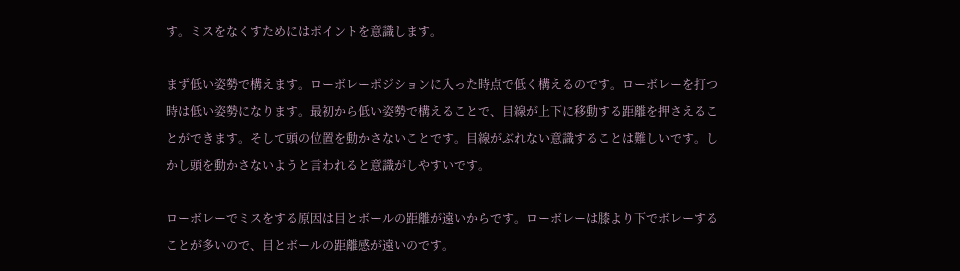す。ミスをなくすためにはポイントを意識します。

まず低い姿勢で構えます。ローボレーポジションに入った時点で低く構えるのです。ローボレーを打つ時は低い姿勢になります。最初から低い姿勢で構えることで、目線が上下に移動する距離を押さえることができます。そして頭の位置を動かさないことです。目線がぶれない意識することは難しいです。しかし頭を動かさないようと言われると意識がしやすいです。

ローボレーでミスをする原因は目とボールの距離が遠いからです。ローボレーは膝より下でボレーすることが多いので、目とボールの距離感が遠いのです。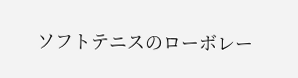ソフトテニスのローボレー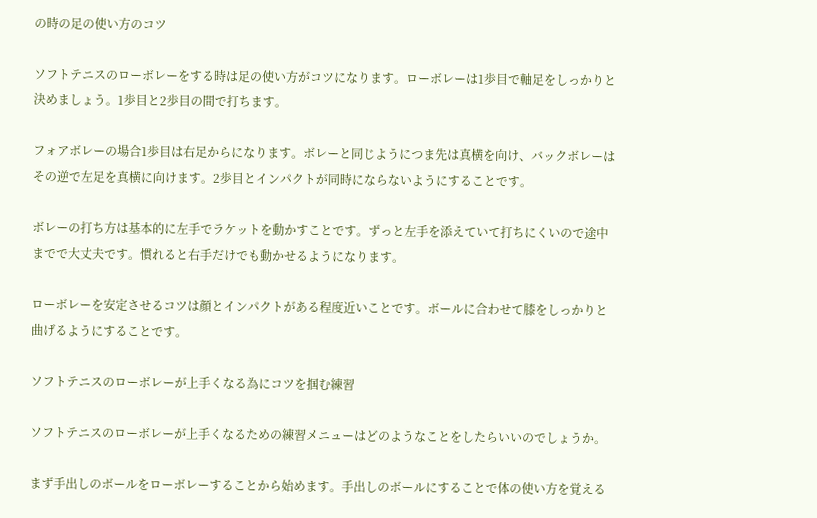の時の足の使い方のコツ

ソフトテニスのローボレーをする時は足の使い方がコツになります。ローボレーは1歩目で軸足をしっかりと決めましょう。1歩目と2歩目の間で打ちます。

フォアボレーの場合1歩目は右足からになります。ボレーと同じようにつま先は真横を向け、バックボレーはその逆で左足を真横に向けます。2歩目とインパクトが同時にならないようにすることです。

ボレーの打ち方は基本的に左手でラケットを動かすことです。ずっと左手を添えていて打ちにくいので途中までで大丈夫です。慣れると右手だけでも動かせるようになります。

ローボレーを安定させるコツは顔とインパクトがある程度近いことです。ボールに合わせて膝をしっかりと曲げるようにすることです。

ソフトテニスのローボレーが上手くなる為にコツを掴む練習

ソフトテニスのローボレーが上手くなるための練習メニューはどのようなことをしたらいいのでしょうか。

まず手出しのボールをローボレーすることから始めます。手出しのボールにすることで体の使い方を覚える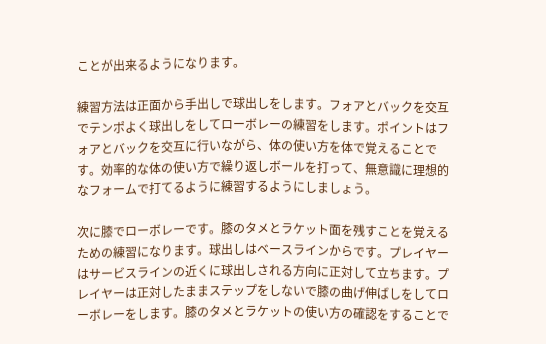ことが出来るようになります。

練習方法は正面から手出しで球出しをします。フォアとバックを交互でテンポよく球出しをしてローボレーの練習をします。ポイントはフォアとバックを交互に行いながら、体の使い方を体で覚えることです。効率的な体の使い方で繰り返しボールを打って、無意識に理想的なフォームで打てるように練習するようにしましょう。

次に膝でローボレーです。膝のタメとラケット面を残すことを覚えるための練習になります。球出しはベースラインからです。プレイヤーはサービスラインの近くに球出しされる方向に正対して立ちます。プレイヤーは正対したままステップをしないで膝の曲げ伸ばしをしてローボレーをします。膝のタメとラケットの使い方の確認をすることで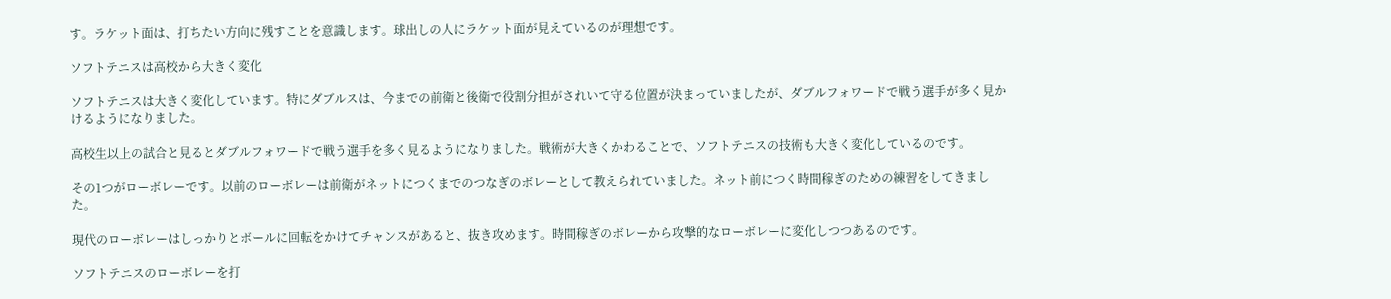す。ラケット面は、打ちたい方向に残すことを意識します。球出しの人にラケット面が見えているのが理想です。

ソフトテニスは高校から大きく変化

ソフトテニスは大きく変化しています。特にダブルスは、今までの前衛と後衛で役割分担がされいて守る位置が決まっていましたが、ダブルフォワードで戦う選手が多く見かけるようになりました。

高校生以上の試合と見るとダブルフォワードで戦う選手を多く見るようになりました。戦術が大きくかわることで、ソフトテニスの技術も大きく変化しているのです。

その1つがローボレーです。以前のローボレーは前衛がネットにつくまでのつなぎのボレーとして教えられていました。ネット前につく時間稼ぎのための練習をしてきました。

現代のローボレーはしっかりとボールに回転をかけてチャンスがあると、抜き攻めます。時間稼ぎのボレーから攻撃的なローボレーに変化しつつあるのです。

ソフトテニスのローボレーを打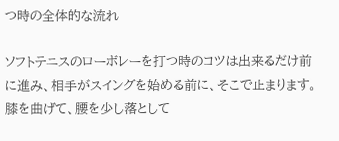つ時の全体的な流れ

ソフトテニスのローボレーを打つ時のコツは出来るだけ前に進み、相手がスイングを始める前に、そこで止まります。膝を曲げて、腰を少し落として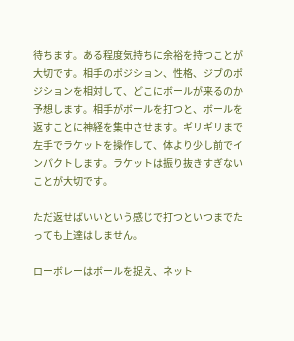待ちます。ある程度気持ちに余裕を持つことが大切です。相手のポジション、性格、ジブのポジションを相対して、どこにボールが来るのか予想します。相手がボールを打つと、ボールを返すことに神経を集中させます。ギリギリまで左手でラケットを操作して、体より少し前でインパクトします。ラケットは振り抜きすぎないことが大切です。

ただ返せばいいという感じで打つといつまでたっても上達はしません。

ローボレーはボールを捉え、ネット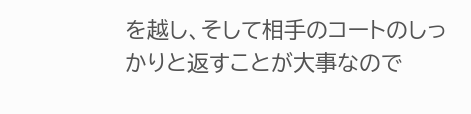を越し、そして相手のコートのしっかりと返すことが大事なので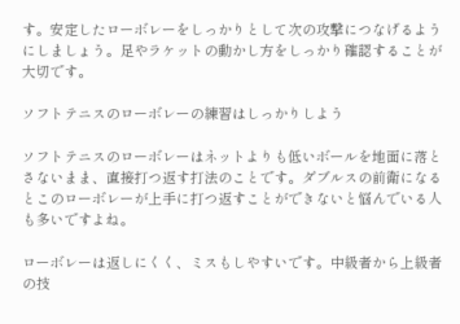す。安定したローボレーをしっかりとして次の攻撃につなげるようにしましょう。足やラケットの動かし方をしっかり確認することが大切です。

ソフトテニスのローボレーの練習はしっかりしよう

ソフトテニスのローボレーはネットよりも低いボールを地面に落とさないまま、直接打つ返す打法のことです。ダブルスの前衛になるとこのローボレーが上手に打つ返すことができないと悩んでいる人も多いですよね。

ローボレーは返しにくく、ミスもしやすいです。中級者から上級者の技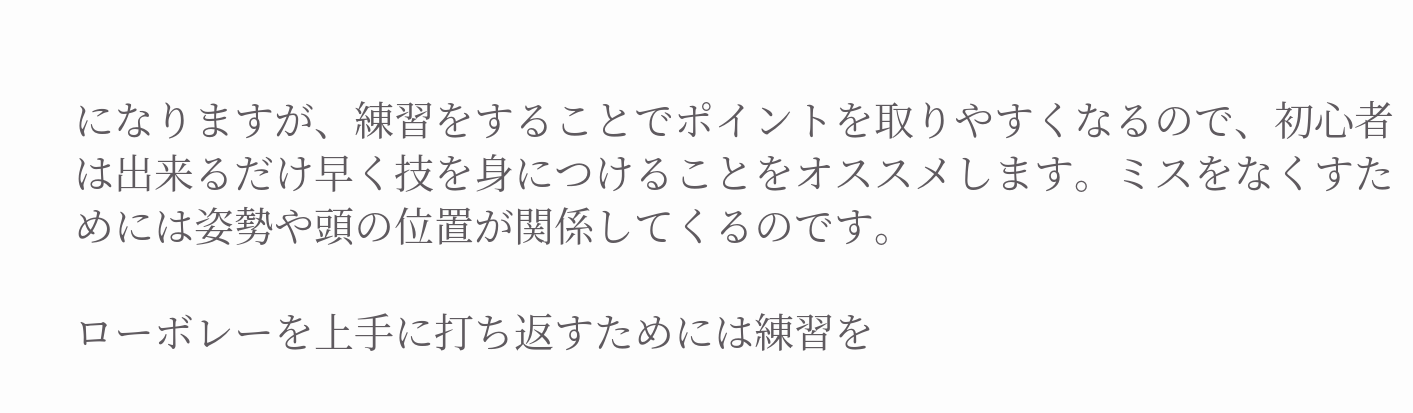になりますが、練習をすることでポイントを取りやすくなるので、初心者は出来るだけ早く技を身につけることをオススメします。ミスをなくすためには姿勢や頭の位置が関係してくるのです。

ローボレーを上手に打ち返すためには練習を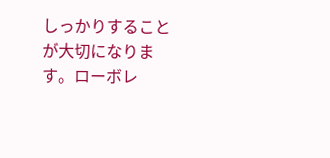しっかりすることが大切になります。ローボレ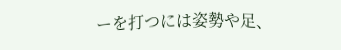ーを打つには姿勢や足、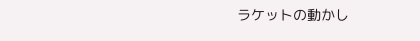ラケットの動かし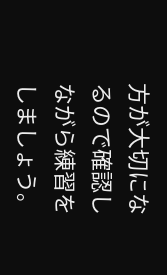方が大切になるので確認しながら練習をしましょう。